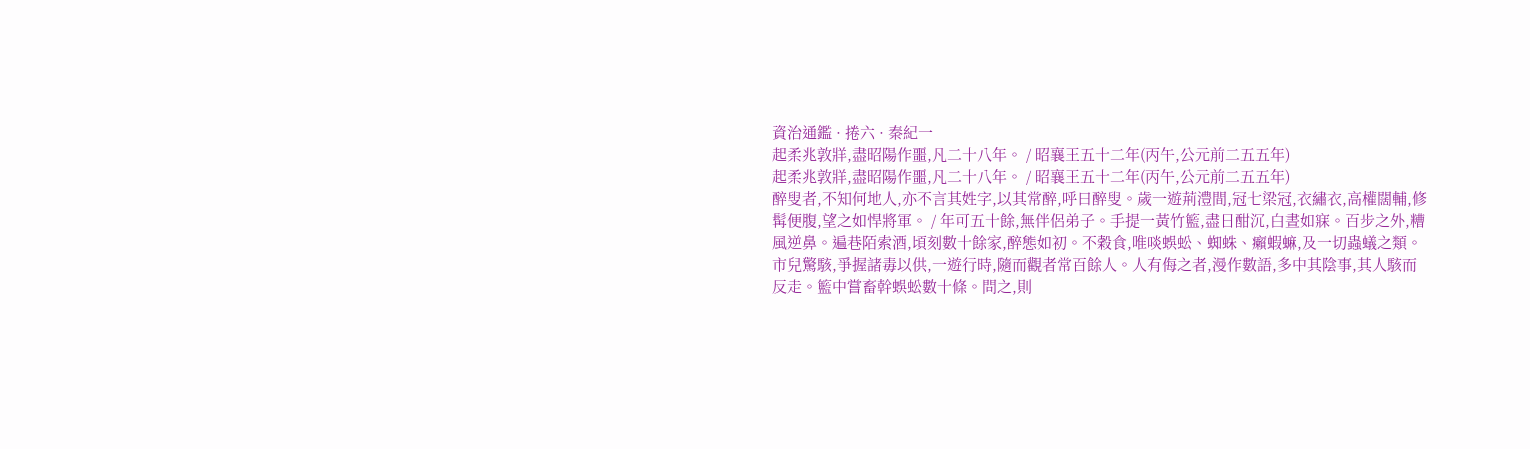資治通鑑 · 捲六 · 秦紀一
起柔兆敦牂,盡昭陽作噩,凡二十八年。 / 昭襄王五十二年(丙午,公元前二五五年)
起柔兆敦牂,盡昭陽作噩,凡二十八年。 / 昭襄王五十二年(丙午,公元前二五五年)
醉叟者,不知何地人,亦不言其姓字,以其常醉,呼曰醉叟。歲一遊荊澧間,冠七梁冠,衣繡衣,高權闊輔,修髯便腹,望之如悍將軍。 / 年可五十餘,無伴侶弟子。手提一黃竹籃,盡日酣沉,白晝如寐。百步之外,糟風逆鼻。遍巷陌索酒,頃刻數十餘家,醉態如初。不穀食,唯啖蜈蚣、蜘蛛、癩蝦䗫,及一切蟲蟻之類。市兒驚駭,爭握諸毒以供,一遊行時,隨而觀者常百餘人。人有侮之者,漫作數語,多中其陰事,其人駭而反走。籃中嘗畜幹蜈蚣數十條。問之,則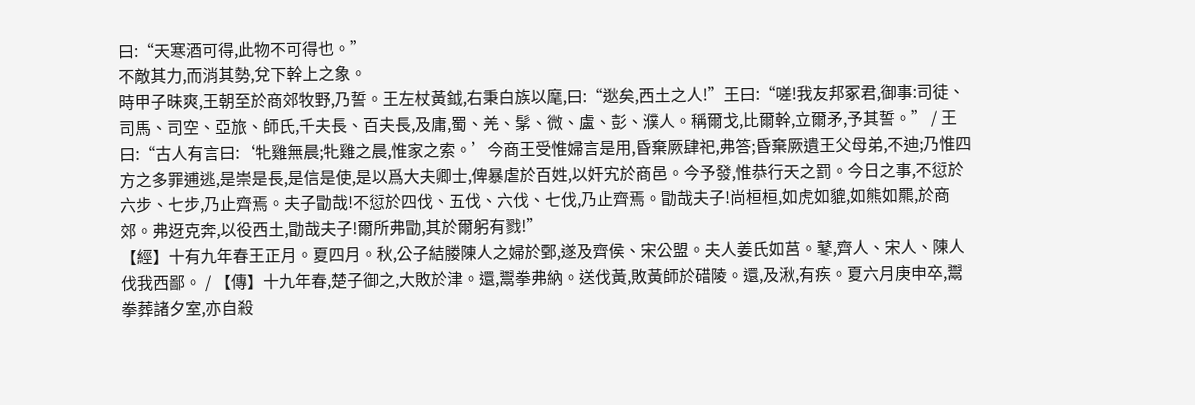曰:“天寒酒可得,此物不可得也。”
不敵其力,而消其勢,兌下幹上之象。
時甲子昧爽,王朝至於商郊牧野,乃誓。王左杖黃鉞,右秉白族以麾,曰:“逖矣,西土之人!”王曰:“嗟!我友邦冢君,御事:司徒、司馬、司空、亞旅、師氏,千夫長、百夫長,及庸,蜀、羌、髳、微、盧、彭、濮人。稱爾戈,比爾幹,立爾矛,予其誓。” / 王曰:“古人有言曰:‘牝雞無晨;牝雞之晨,惟家之索。’今商王受惟婦言是用,昏棄厥肆祀,弗答;昏棄厥遺王父母弟,不迪;乃惟四方之多罪逋逃,是崇是長,是信是使,是以爲大夫卿士,俾暴虐於百姓,以奸宄於商邑。今予發,惟恭行天之罰。今日之事,不愆於六步、七步,乃止齊焉。夫子勖哉!不愆於四伐、五伐、六伐、七伐,乃止齊焉。勖哉夫子!尚桓桓,如虎如貔,如熊如羆,於商郊。弗迓克奔,以役西土,勖哉夫子!爾所弗勖,其於爾躬有戮!”
【經】十有九年春王正月。夏四月。秋,公子結媵陳人之婦於鄄,遂及齊侯、宋公盟。夫人姜氏如莒。鼕,齊人、宋人、陳人伐我西鄙。 / 【傳】十九年春,楚子御之,大敗於津。還,鬻拳弗納。送伐黃,敗黃師於碏陵。還,及湫,有疾。夏六月庚申卒,鬻拳葬諸夕室,亦自殺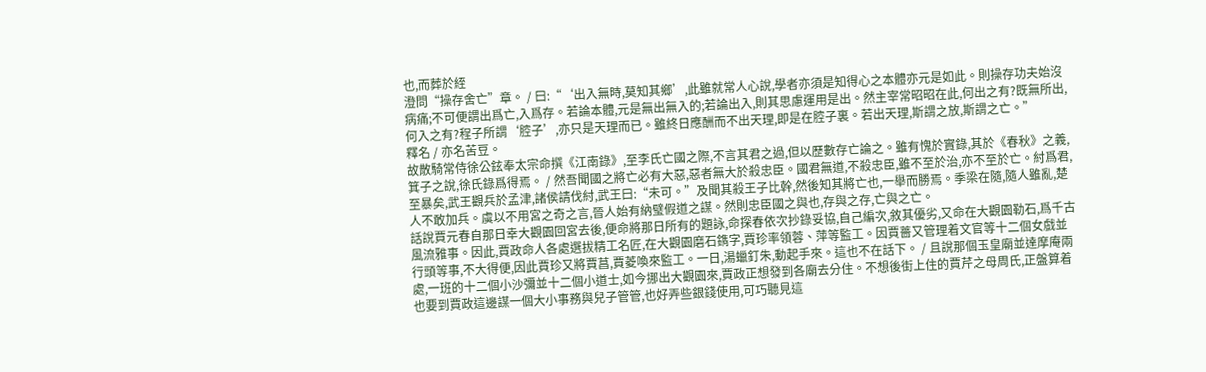也,而葬於絰
澄問“操存舍亡”章。 / 曰:“‘出入無時,莫知其鄉’,此雖就常人心說,學者亦須是知得心之本體亦元是如此。則操存功夫始沒病痛;不可便謂出爲亡,入爲存。若論本體,元是無出無入的;若論出入,則其思慮運用是出。然主宰常昭昭在此,何出之有?既無所出,何入之有?程子所謂‘腔子’,亦只是天理而已。雖終日應酬而不出天理,即是在腔子裏。若出天理,斯謂之放,斯謂之亡。”
釋名 / 亦名苦豆。
故散騎常侍徐公鉉奉太宗命撰《江南錄》,至李氏亡國之際,不言其君之過,但以歷數存亡論之。雖有愧於實錄,其於《春秋》之義,箕子之說,徐氏錄爲得焉。 / 然吾聞國之將亡必有大惡,惡者無大於殺忠臣。國君無道,不殺忠臣,雖不至於治,亦不至於亡。紂爲君,至暴矣,武王觀兵於孟津,諸侯請伐紂,武王曰:“未可。”及聞其殺王子比幹,然後知其將亡也,一舉而勝焉。季梁在隨,隨人雖亂,楚人不敢加兵。虞以不用宮之奇之言,晉人始有納璧假道之謀。然則忠臣國之與也,存與之存,亡與之亡。
話說賈元春自那日幸大觀園回宮去後,便命將那日所有的題詠,命探春依次抄錄妥協,自己編次,敘其優劣,又命在大觀園勒石,爲千古風流雅事。因此,賈政命人各處選拔精工名匠,在大觀園磨石鐫字,賈珍率領蓉、萍等監工。因賈薔又管理着文官等十二個女戲並行頭等事,不大得便,因此賈珍又將賈菖,賈菱喚來監工。一日,湯蠟釘朱,動起手來。這也不在話下。 / 且說那個玉皇廟並達摩庵兩處,一班的十二個小沙彌並十二個小道士,如今挪出大觀園來,賈政正想發到各廟去分住。不想後街上住的賈芹之母周氏,正盤算着也要到賈政這邊謀一個大小事務與兒子管管,也好弄些銀錢使用,可巧聽見這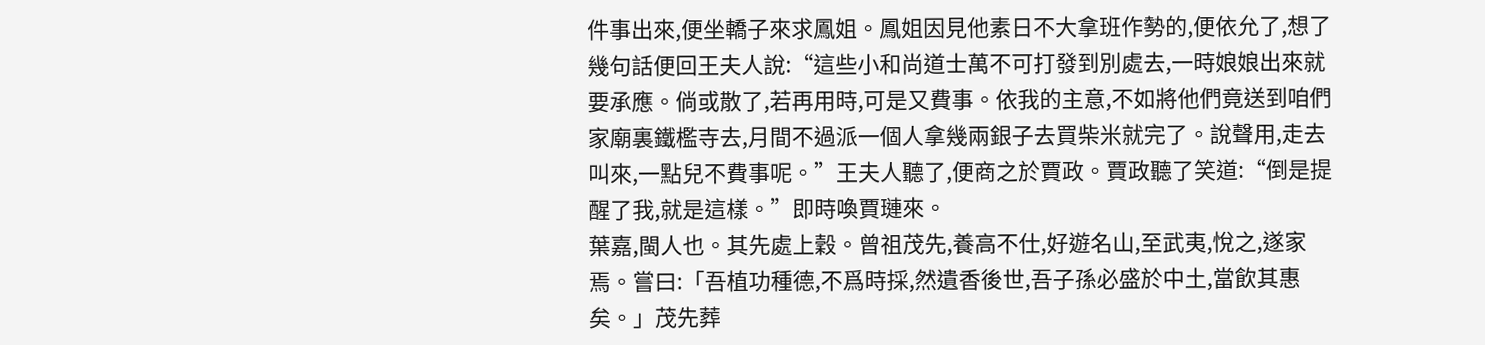件事出來,便坐轎子來求鳳姐。鳳姐因見他素日不大拿班作勢的,便依允了,想了幾句話便回王夫人說:“這些小和尚道士萬不可打發到別處去,一時娘娘出來就要承應。倘或散了,若再用時,可是又費事。依我的主意,不如將他們竟送到咱們家廟裏鐵檻寺去,月間不過派一個人拿幾兩銀子去買柴米就完了。說聲用,走去叫來,一點兒不費事呢。”王夫人聽了,便商之於賈政。賈政聽了笑道:“倒是提醒了我,就是這樣。”即時喚賈璉來。
葉嘉,閩人也。其先處上穀。曾祖茂先,養高不仕,好遊名山,至武夷,悅之,遂家焉。嘗曰:「吾植功種德,不爲時採,然遺香後世,吾子孫必盛於中土,當飲其惠矣。」茂先葬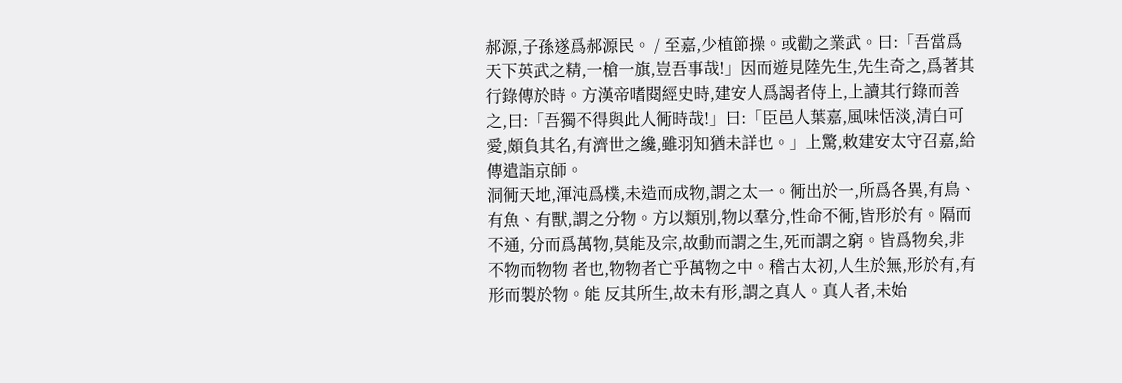郝源,子孫遂爲郝源民。 / 至嘉,少植節操。或勸之業武。曰:「吾當爲天下英武之精,一槍一旗,豈吾事哉!」因而遊見陸先生,先生奇之,爲著其行錄傳於時。方漢帝嗜閱經史時,建安人爲謁者侍上,上讀其行錄而善之,曰:「吾獨不得與此人衕時哉!」曰:「臣邑人葉嘉,風味恬淡,清白可愛,頗負其名,有濟世之纔,雖羽知猶未詳也。」上驚,敕建安太守召嘉,給傳遣詣京師。
洞衕天地,渾沌爲樸,未造而成物,謂之太一。衕出於一,所爲各異,有鳥、 有魚、有獸,謂之分物。方以類別,物以羣分,性命不衕,皆形於有。隔而不通, 分而爲萬物,莫能及宗,故動而謂之生,死而謂之窮。皆爲物矣,非不物而物物 者也,物物者亡乎萬物之中。稽古太初,人生於無,形於有,有形而製於物。能 反其所生,故未有形,謂之真人。真人者,未始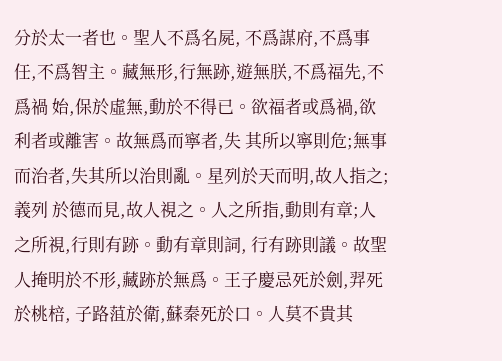分於太一者也。聖人不爲名屍, 不爲謀府,不爲事任,不爲智主。藏無形,行無跡,遊無朕,不爲福先,不爲禍 始,保於虛無,動於不得已。欲福者或爲禍,欲利者或離害。故無爲而寧者,失 其所以寧則危;無事而治者,失其所以治則亂。星列於天而明,故人指之;義列 於德而見,故人視之。人之所指,動則有章;人之所視,行則有跡。動有章則詞, 行有跡則議。故聖人掩明於不形,藏跡於無爲。王子慶忌死於劍,羿死於桃棓, 子路菹於衛,蘇秦死於口。人莫不貴其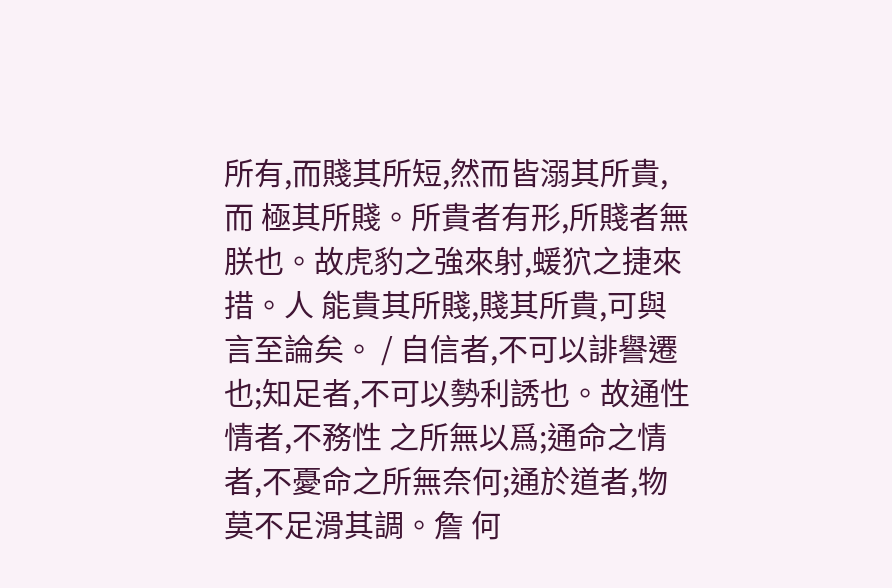所有,而賤其所短,然而皆溺其所貴,而 極其所賤。所貴者有形,所賤者無朕也。故虎豹之強來射,蝯狖之捷來措。人 能貴其所賤,賤其所貴,可與言至論矣。 / 自信者,不可以誹譽遷也;知足者,不可以勢利誘也。故通性情者,不務性 之所無以爲;通命之情者,不憂命之所無奈何;通於道者,物莫不足滑其調。詹 何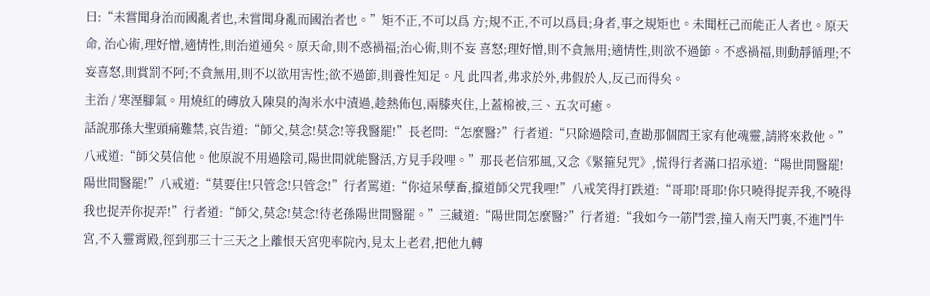曰:“未嘗聞身治而國亂者也,未嘗聞身亂而國治者也。”矩不正,不可以爲 方;規不正,不可以爲員;身者,事之規矩也。未聞枉己而能正人者也。原天命, 治心術,理好憎,適情性,則治道通矣。原天命,則不惑禍福;治心術,則不妄 喜怒;理好憎,則不貪無用;適情性,則欲不過節。不惑禍福,則動靜循理;不 妄喜怒,則賞罰不阿;不貪無用,則不以欲用害性;欲不過節,則養性知足。凡 此四者,弗求於外,弗假於人,反己而得矣。
主治 / 寒溼腳氣。用燒紅的磚放入陳臭的淘米水中漬過,趁熱佈包,兩膝夾住,上蓋棉被,三、五次可癒。
話說那孫大聖頭痛難禁,哀告道:“師父,莫念!莫念!等我醫罷!”長老問:“怎麼醫?”行者道:“只除過陰司,查勘那個閻王家有他魂靈,請將來救他。”八戒道:“師父莫信他。他原說不用過陰司,陽世間就能醫活,方見手段哩。”那長老信邪風,又念《緊箍兒咒》,慌得行者滿口招承道:“陽世間醫罷!陽世間醫罷!”八戒道:“莫要住!只管念!只管念!”行者罵道:“你這呆孽畜,攛道師父咒我哩!”八戒笑得打跌道:“哥耶!哥耶!你只曉得捉弄我,不曉得我也捉弄你捉弄!”行者道:“師父,莫念!莫念!待老孫陽世間醫罷。”三藏道:“陽世間怎麼醫?”行者道:“我如今一筋鬥雲,撞入南天門裏,不進鬥牛宮,不入靈霄殿,徑到那三十三天之上離恨天宮兜率院內,見太上老君,把他九轉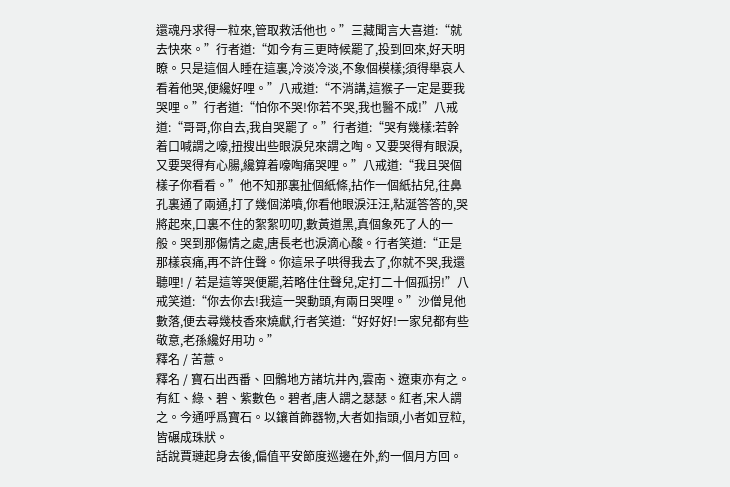還魂丹求得一粒來,管取救活他也。”三藏聞言大喜道:“就去快來。”行者道:“如今有三更時候罷了,投到回來,好天明瞭。只是這個人睡在這裏,冷淡冷淡,不象個模樣;須得舉哀人看着他哭,便纔好哩。”八戒道:“不消講,這猴子一定是要我哭哩。”行者道:“怕你不哭!你若不哭,我也醫不成!”八戒道:“哥哥,你自去,我自哭罷了。”行者道:“哭有幾樣:若幹着口喊謂之嚎,扭搜出些眼淚兒來謂之啕。又要哭得有眼淚,又要哭得有心腸,纔算着嚎啕痛哭哩。”八戒道:“我且哭個樣子你看看。”他不知那裏扯個紙條,拈作一個紙拈兒,往鼻孔裏通了兩通,打了幾個涕噴,你看他眼淚汪汪,粘涎答答的,哭將起來,口裏不住的絮絮叨叨,數黃道黑,真個象死了人的一般。哭到那傷情之處,唐長老也淚滴心酸。行者笑道:“正是那樣哀痛,再不許住聲。你這呆子哄得我去了,你就不哭,我還聽哩! / 若是這等哭便罷,若略住住聲兒,定打二十個孤拐!”八戒笑道:“你去你去!我這一哭動頭,有兩日哭哩。”沙僧見他數落,便去尋幾枝香來燒獻,行者笑道:“好好好!一家兒都有些敬意,老孫纔好用功。”
釋名 / 苦薏。
釋名 / 寶石出西番、回鶻地方諸坑井內,雲南、遼東亦有之。有紅、綠、碧、紫數色。碧者,唐人謂之瑟瑟。紅者,宋人謂之。今通呼爲寶石。以鑲首飾器物,大者如指頭,小者如豆粒,皆碾成珠狀。
話說賈璉起身去後,偏值平安節度巡邊在外,約一個月方回。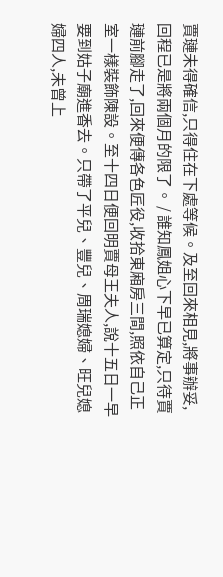賈璉未得確信,只得住在下處等候。及至回來相見,將事辦妥,回程已是將兩個月的限了。 / 誰知鳳姐心下早已算定,只待賈璉前腳走了,回來便傳各色匠役,收拾東廂房三間,照依自己正室一樣裝飾陳設。至十四日便回明賈母王夫人,說十五日一早要到姑子廟進香去。只帶了平兒、豐兒、周瑞媳婦、旺兒媳婦四人,未曾上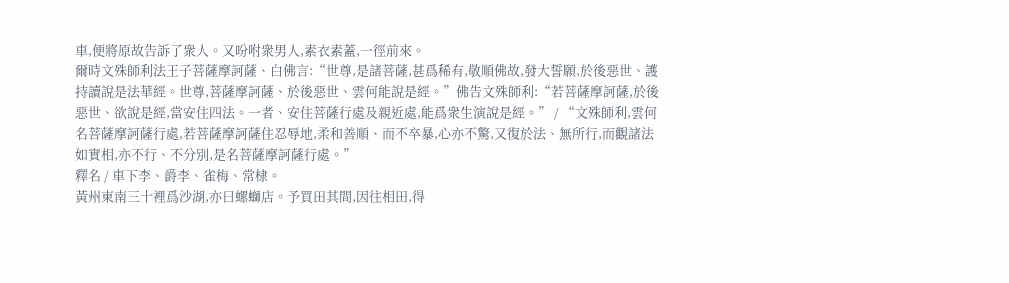車,便將原故告訴了衆人。又吩咐衆男人,素衣素蓋,一徑前來。
爾時文殊師利法王子菩薩摩訶薩、白佛言:“世尊,是諸菩薩,甚爲稀有,敬順佛故,發大誓願,於後惡世、護持讀說是法華經。世尊,菩薩摩訶薩、於後惡世、雲何能說是經。”佛告文殊師利:“若菩薩摩訶薩,於後惡世、欲說是經,當安住四法。一者、安住菩薩行處及親近處,能爲衆生演說是經。” / “文殊師利,雲何名菩薩摩訶薩行處,若菩薩摩訶薩住忍辱地,柔和善順、而不卒暴,心亦不驚,又復於法、無所行,而觀諸法如實相,亦不行、不分別,是名菩薩摩訶薩行處。”
釋名 / 車下李、爵李、雀梅、常棣。
黃州東南三十裡爲沙湖,亦曰螺螄店。予買田其間,因往相田,得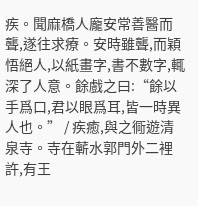疾。聞麻橋人龐安常善醫而聾,遂往求療。安時雖聾,而穎悟絕人,以紙畫字,書不數字,輒深了人意。餘戲之曰:“餘以手爲口,君以眼爲耳,皆一時異人也。” / 疾癒,與之衕遊清泉寺。寺在蘄水郭門外二裡許,有王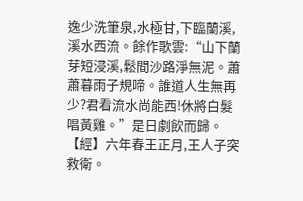逸少洗筆泉,水極甘,下臨蘭溪,溪水西流。餘作歌雲:“山下蘭芽短浸溪,鬆間沙路淨無泥。蕭蕭暮雨子規啼。誰道人生無再少?君看流水尚能西!休將白髮唱黃雞。”是日劇飲而歸。
【經】六年春王正月,王人子突救衛。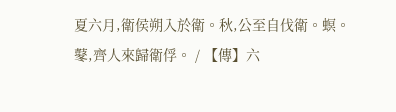夏六月,衛侯朔入於衛。秋,公至自伐衛。螟。鼕,齊人來歸衛俘。 / 【傳】六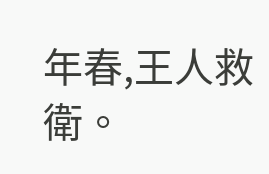年春,王人救衛。